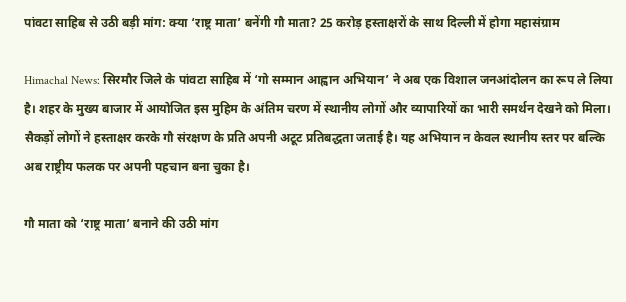पांवटा साहिब से उठी बड़ी मांग: क्या ‘राष्ट्र माता’ बनेंगी गौ माता? 25 करोड़ हस्ताक्षरों के साथ दिल्ली में होगा महासंग्राम

Himachal News: सिरमौर जिले के पांवटा साहिब में ‘गो सम्मान आह्वान अभियान’ ने अब एक विशाल जनआंदोलन का रूप ले लिया है। शहर के मुख्य बाजार में आयोजित इस मुहिम के अंतिम चरण में स्थानीय लोगों और व्यापारियों का भारी समर्थन देखने को मिला। सैकड़ों लोगों ने हस्ताक्षर करके गौ संरक्षण के प्रति अपनी अटूट प्रतिबद्धता जताई है। यह अभियान न केवल स्थानीय स्तर पर बल्कि अब राष्ट्रीय फलक पर अपनी पहचान बना चुका है।

गौ माता को ‘राष्ट्र माता’ बनाने की उठी मांग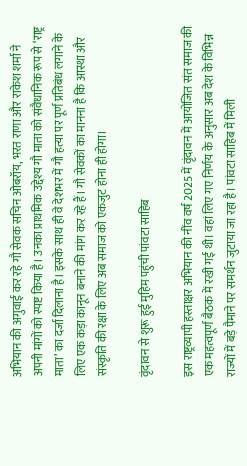अभियान की अगुवाई कर रहे गौ सेवक सचिन ओबरॉय, भरत राणा और राकेश शर्मा ने अपनी मांगों को स्पष्ट किया है। उनका प्राथमिक उद्देश्य गौ माता को संवैधानिक रूप से ‘राष्ट्र माता’ का दर्जा दिलाना है। इसके साथ ही वे देशभर में गौ हत्या पर पूर्ण प्रतिबंध लगाने के लिए एक कड़ा कानून बनाने की मांग कर रहे हैं। गौ सेवकों का मानना है कि आस्था और संस्कृति की रक्षा के लिए अब समाज को एकजुट होना ही होगा।

वृंदावन से शुरू हुई मुहिम पहुंची पांवटा साहिब

इस राष्ट्रव्यापी हस्ताक्षर अभियान की नींव वर्ष 2025 में वृंदावन में आयोजित संत समाज की एक महत्वपूर्ण बैठक में रखी गई थी। वहां लिए गए निर्णय के अनुसार अब देश के विभिन्न राज्यों में बड़े पैमाने पर समर्थन जुटाया जा रहा है। पांवटा साहिब में मिली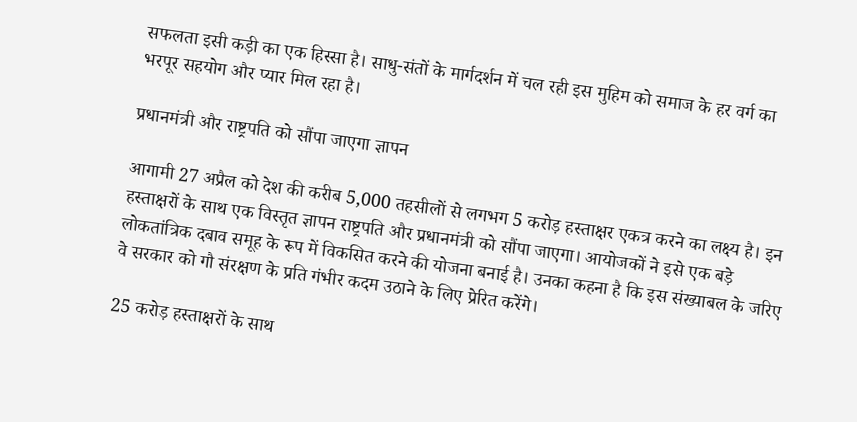सफलता इसी कड़ी का एक हिस्सा है। साधु-संतों के मार्गदर्शन में चल रही इस मुहिम को समाज के हर वर्ग का भरपूर सहयोग और प्यार मिल रहा है।

प्रधानमंत्री और राष्ट्रपति को सौंपा जाएगा ज्ञापन

आगामी 27 अप्रैल को देश की करीब 5,000 तहसीलों से लगभग 5 करोड़ हस्ताक्षर एकत्र करने का लक्ष्य है। इन हस्ताक्षरों के साथ एक विस्तृत ज्ञापन राष्ट्रपति और प्रधानमंत्री को सौंपा जाएगा। आयोजकों ने इसे एक बड़े लोकतांत्रिक दबाव समूह के रूप में विकसित करने की योजना बनाई है। उनका कहना है कि इस संख्याबल के जरिए वे सरकार को गौ संरक्षण के प्रति गंभीर कदम उठाने के लिए प्रेरित करेंगे।

25 करोड़ हस्ताक्षरों के साथ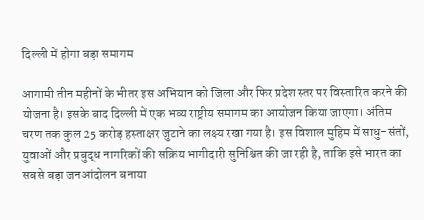दिल्ली में होगा बड़ा समागम

आगामी तीन महीनों के भीतर इस अभियान को जिला और फिर प्रदेश स्तर पर विस्तारित करने की योजना है। इसके बाद दिल्ली में एक भव्य राष्ट्रीय समागम का आयोजन किया जाएगा। अंतिम चरण तक कुल 25 करोड़ हस्ताक्षर जुटाने का लक्ष्य रखा गया है। इस विशाल मुहिम में साधु-संतों, युवाओं और प्रबुद्ध नागरिकों की सक्रिय भागीदारी सुनिश्चित की जा रही है, ताकि इसे भारत का सबसे बड़ा जनआंदोलन बनाया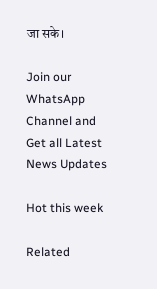जा सके।

Join our WhatsApp Channel and Get all Latest News Updates

Hot this week

Related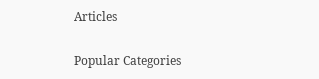Articles

Popular Categories